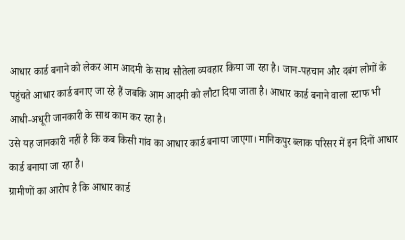आधार कार्ड बनाने को लेकर आम आदमी के साथ सौतेला व्यवहार किया जा रहा है। जान-पहचान और दबंग लोगों के पहुंचते आधार कार्ड बनाए जा रहे हैं जबकि आम आदमी को लौटा दिया जाता है। आधार कार्ड बनाने वाला स्टाफ भी आधी-अधूरी जानकारी के साथ काम कर रहा है।
उसे यह जानकारी नहीं है कि कब किसी गांव का आधार कार्ड बनाया जाएगा। मानिकपुर ब्लाक परिसर में इन दिनों आधार कार्ड बनाया जा रहा है।
ग्रामीणों का आरोप है कि आधार कार्ड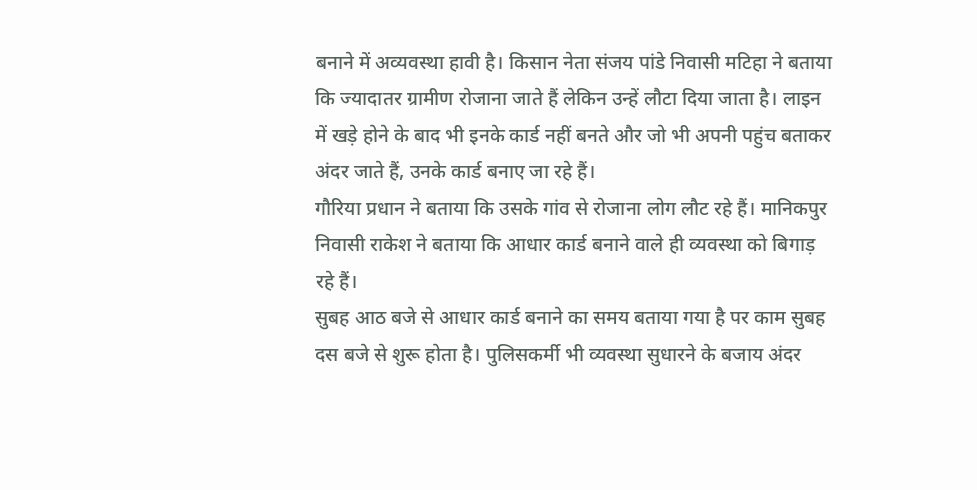बनाने में अव्यवस्था हावी है। किसान नेता संजय पांडे निवासी मटिहा ने बताया कि ज्यादातर ग्रामीण रोजाना जाते हैं लेकिन उन्हें लौटा दिया जाता है। लाइन में खड़े होने के बाद भी इनके कार्ड नहीं बनते और जो भी अपनी पहुंच बताकर अंदर जाते हैं, उनके कार्ड बनाए जा रहे हैं।
गौरिया प्रधान ने बताया कि उसके गांव से रोजाना लोग लौट रहे हैं। मानिकपुर निवासी राकेश ने बताया कि आधार कार्ड बनाने वाले ही व्यवस्था को बिगाड़ रहे हैं।
सुबह आठ बजे से आधार कार्ड बनाने का समय बताया गया है पर काम सुबह दस बजे से शुरू होता है। पुलिसकर्मी भी व्यवस्था सुधारने के बजाय अंदर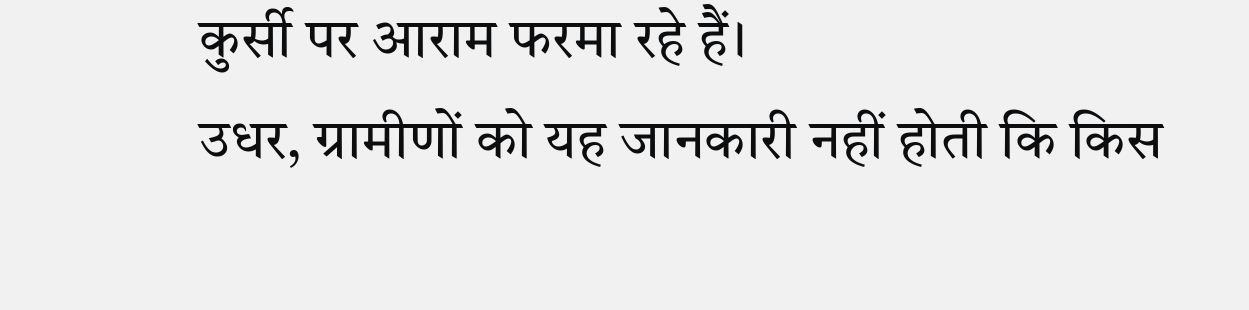कुर्सी पर आराम फरमा रहे हैं।
उधर, ग्रामीणों को यह जानकारी नहीं होती कि किस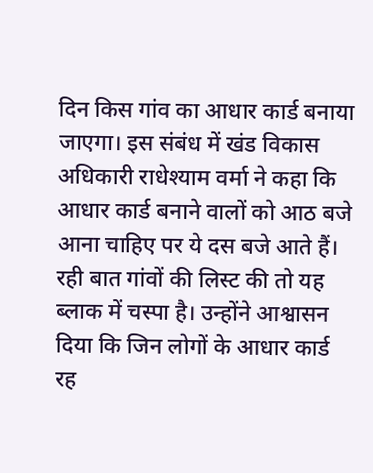दिन किस गांव का आधार कार्ड बनाया जाएगा। इस संबंध में खंड विकास अधिकारी राधेश्याम वर्मा ने कहा कि आधार कार्ड बनाने वालों को आठ बजे आना चाहिए पर ये दस बजे आते हैं।
रही बात गांवों की लिस्ट की तो यह ब्लाक में चस्पा है। उन्होंने आश्वासन दिया कि जिन लोगों के आधार कार्ड रह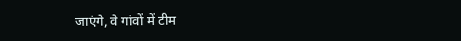जाएंगे, वे गांवों में टीम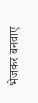भेजकर बनवाए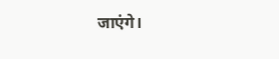जाएंगे।